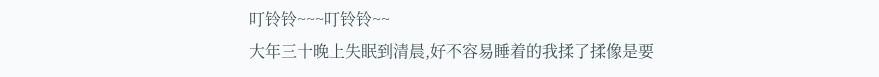叮铃铃~~~叮铃铃~~
大年三十晚上失眠到清晨,好不容易睡着的我揉了揉像是要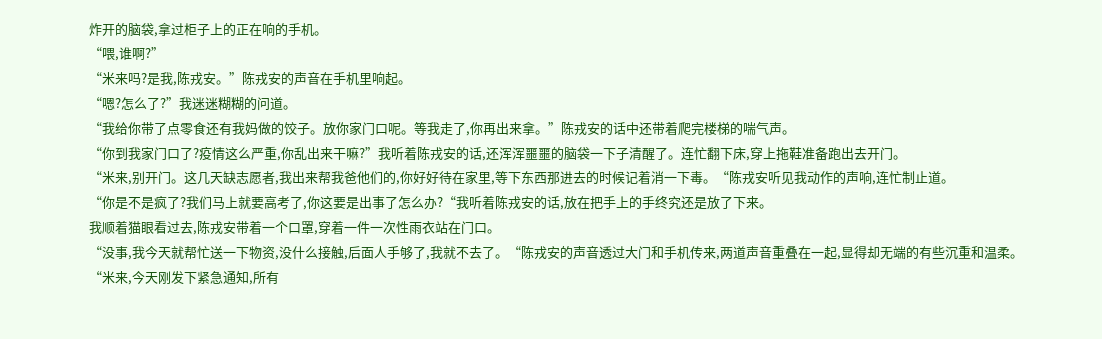炸开的脑袋,拿过柜子上的正在响的手机。
“喂,谁啊?”
“米来吗?是我,陈戎安。”陈戎安的声音在手机里响起。
“嗯?怎么了?”我迷迷糊糊的问道。
“我给你带了点零食还有我妈做的饺子。放你家门口呢。等我走了,你再出来拿。”陈戎安的话中还带着爬完楼梯的喘气声。
“你到我家门口了?疫情这么严重,你乱出来干嘛?”我听着陈戎安的话,还浑浑噩噩的脑袋一下子清醒了。连忙翻下床,穿上拖鞋准备跑出去开门。
“米来,别开门。这几天缺志愿者,我出来帮我爸他们的,你好好待在家里,等下东西那进去的时候记着消一下毒。“陈戎安听见我动作的声响,连忙制止道。
“你是不是疯了?我们马上就要高考了,你这要是出事了怎么办?“我听着陈戎安的话,放在把手上的手终究还是放了下来。
我顺着猫眼看过去,陈戎安带着一个口罩,穿着一件一次性雨衣站在门口。
“没事,我今天就帮忙送一下物资,没什么接触,后面人手够了,我就不去了。“陈戎安的声音透过大门和手机传来,两道声音重叠在一起,显得却无端的有些沉重和温柔。
“米来,今天刚发下紧急通知,所有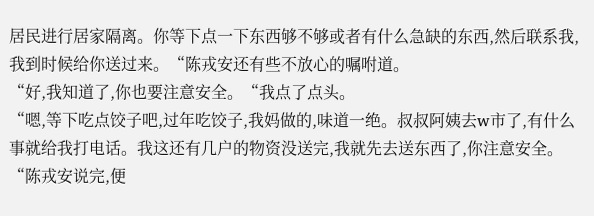居民进行居家隔离。你等下点一下东西够不够或者有什么急缺的东西,然后联系我,我到时候给你送过来。“陈戎安还有些不放心的嘱咐道。
“好,我知道了,你也要注意安全。“我点了点头。
“嗯,等下吃点饺子吧,过年吃饺子,我妈做的,味道一绝。叔叔阿姨去w市了,有什么事就给我打电话。我这还有几户的物资没送完,我就先去送东西了,你注意安全。“陈戎安说完,便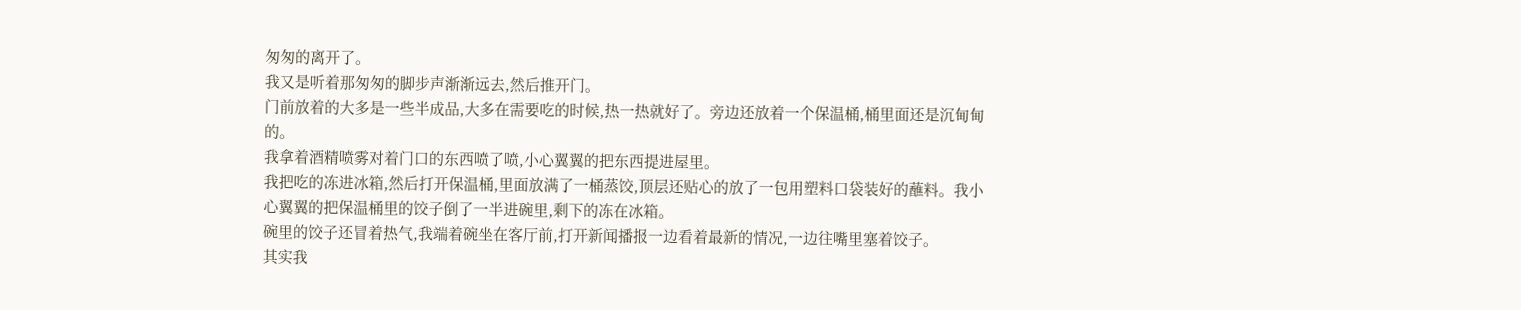匆匆的离开了。
我又是听着那匆匆的脚步声渐渐远去,然后推开门。
门前放着的大多是一些半成品,大多在需要吃的时候,热一热就好了。旁边还放着一个保温桶,桶里面还是沉甸甸的。
我拿着酒精喷雾对着门口的东西喷了喷,小心翼翼的把东西提进屋里。
我把吃的冻进冰箱,然后打开保温桶,里面放满了一桶蒸饺,顶层还贴心的放了一包用塑料口袋装好的蘸料。我小心翼翼的把保温桶里的饺子倒了一半进碗里,剩下的冻在冰箱。
碗里的饺子还冒着热气,我端着碗坐在客厅前,打开新闻播报一边看着最新的情况,一边往嘴里塞着饺子。
其实我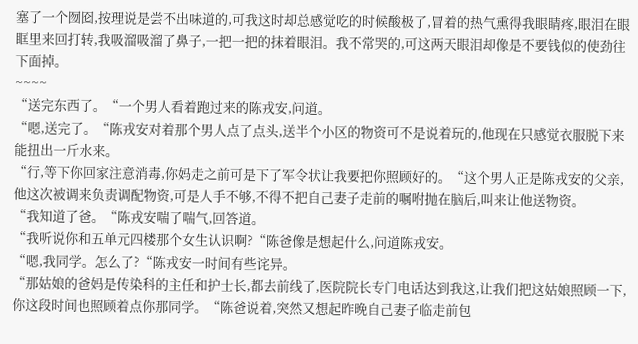塞了一个囫囵,按理说是尝不出味道的,可我这时却总感觉吃的时候酸极了,冒着的热气熏得我眼睛疼,眼泪在眼眶里来回打转,我吸溜吸溜了鼻子,一把一把的抹着眼泪。我不常哭的,可这两天眼泪却像是不要钱似的使劲往下面掉。
~~~~
“送完东西了。“一个男人看着跑过来的陈戎安,问道。
“嗯,送完了。“陈戎安对着那个男人点了点头,送半个小区的物资可不是说着玩的,他现在只感觉衣服脱下来能扭出一斤水来。
“行,等下你回家注意消毒,你妈走之前可是下了军令状让我要把你照顾好的。“这个男人正是陈戎安的父亲,他这次被调来负责调配物资,可是人手不够,不得不把自己妻子走前的嘱咐抛在脑后,叫来让他送物资。
“我知道了爸。“陈戎安喘了喘气,回答道。
“我听说你和五单元四楼那个女生认识啊?“陈爸像是想起什么,问道陈戎安。
“嗯,我同学。怎么了?“陈戎安一时间有些诧异。
“那姑娘的爸妈是传染科的主任和护士长,都去前线了,医院院长专门电话达到我这,让我们把这姑娘照顾一下,你这段时间也照顾着点你那同学。“陈爸说着,突然又想起昨晚自己妻子临走前包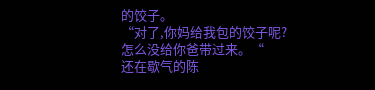的饺子。
“对了,你妈给我包的饺子呢?怎么没给你爸带过来。“
还在歇气的陈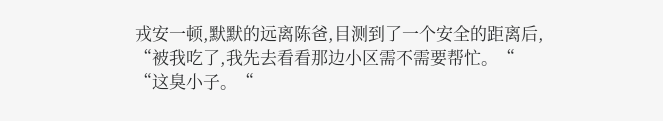戎安一顿,默默的远离陈爸,目测到了一个安全的距离后,
“被我吃了,我先去看看那边小区需不需要帮忙。“
“这臭小子。“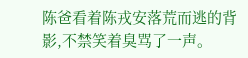陈爸看着陈戎安落荒而逃的背影,不禁笑着臭骂了一声。